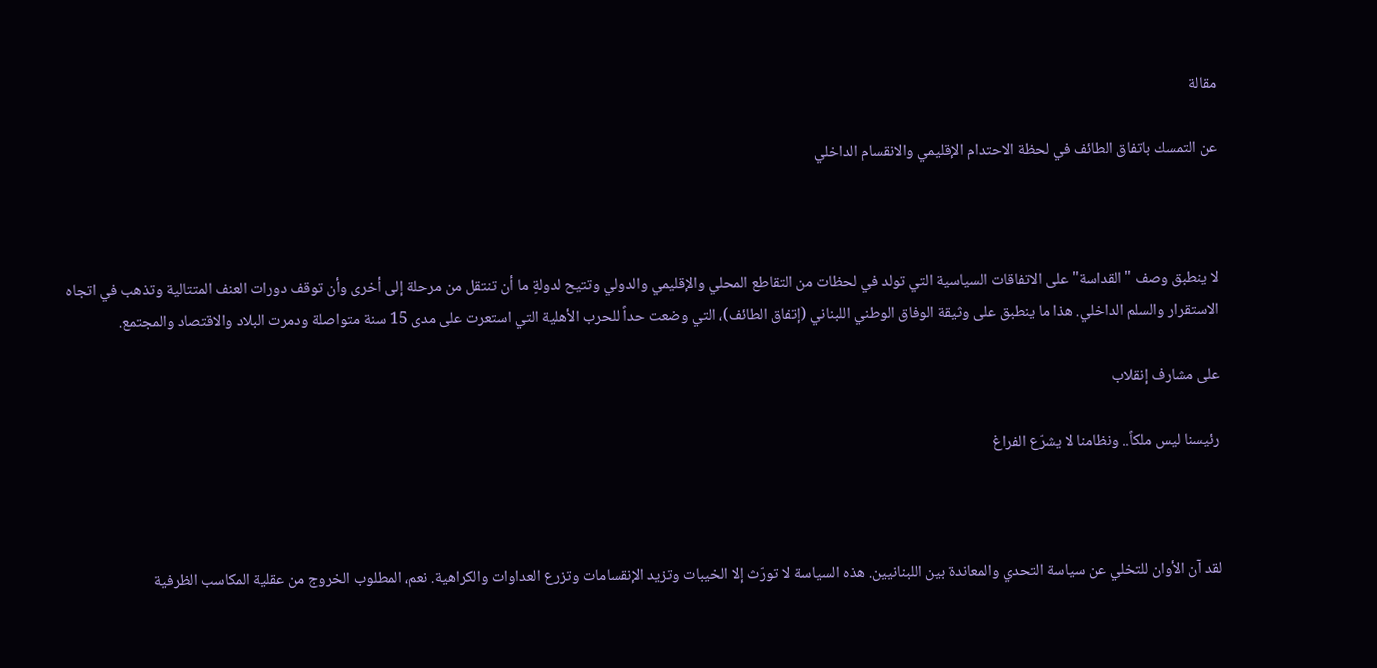مقالة

عن التمسك باتفاق الطائف في لحظة الاحتدام الإقليمي والانقسام الداخلي



لا ينطبق وصف "القداسة" على الاتفاقات السياسية التي تولد في لحظات من التقاطع المحلي والإقليمي والدولي وتتيح لدولةٍ ما أن تنتقل من مرحلة إلى أخرى وأن توقف دورات العنف المتتالية وتذهب في اتجاه الاستقرار والسلم الداخلي. هذا ما ينطبق على وثيقة الوفاق الوطني اللبناني (إتفاق الطائف)، التي وضعت حداً للحرب الأهلية التي استعرت على مدى 15 سنة متواصلة ودمرت البلاد والاقتصاد والمجتمع.

على مشارف إنقلاب

رئيسنا ليس ملكاً.. ونظامنا لا يشرّع الفراغ



لقد آن الأوان للتخلي عن سياسة التحدي والمعاندة بين اللبنانيين. هذه السياسة لا تورّث إلا الخيبات وتزيد الإنقسامات وتزرع العداوات والكراهية. نعم، المطلوب الخروج من عقلية المكاسب الظرفية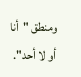ومنطق "أنا أو لا أحد".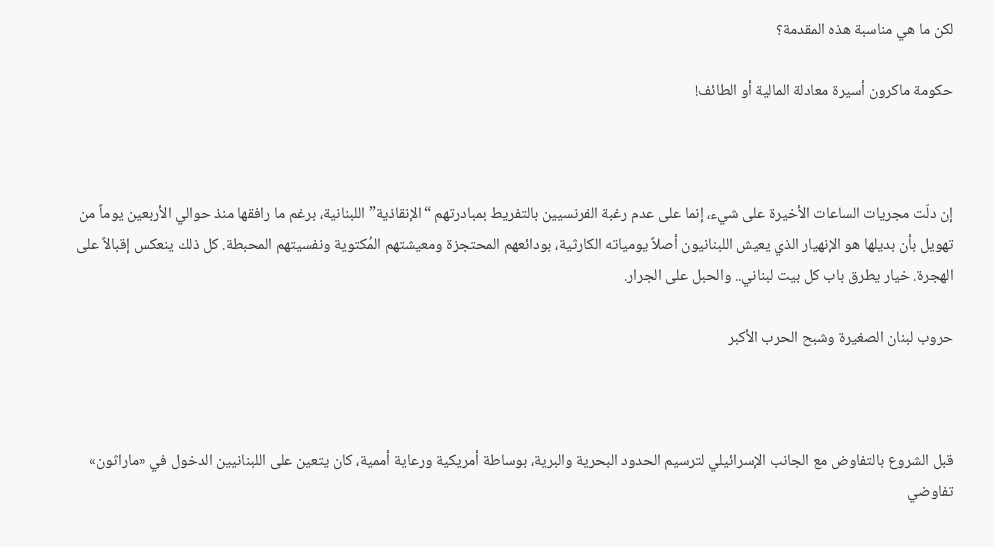لكن ما هي مناسبة هذه المقدمة؟

حكومة ماكرون أسيرة معادلة المالية أو الطائف!



إن دلّت مجريات الساعات الأخيرة على شيء، إنما على عدم رغبة الفرنسيين بالتفريط بمبادرتهم “الإنقاذية” اللبنانية، برغم ما رافقها منذ حوالي الأربعين يوماً من تهويل بأن بديلها هو الإنهيار الذي يعيش اللبنانيون أصلاً يومياته الكارثية، بودائعهم المحتجزة ومعيشتهم المُكتوية ونفسيتهم المحبطة. كل ذلك ينعكس إقبالاً على الهجرة. خيار يطرق باب كل بيت لبناني.. والحبل على الجرار.

حروب لبنان الصغيرة وشبح الحرب الأكبر



قبل الشروع بالتفاوض مع الجانب الإسرائيلي لترسيم الحدود البحرية والبرية، بوساطة أمريكية ورعاية أممية، كان يتعين على اللبنانيين الدخول في «ماراثون» تفاوضي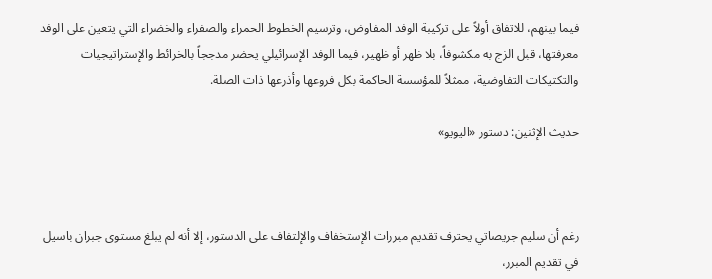فيما بينهم، للاتفاق أولاً على تركيبة الوفد المفاوض، وترسيم الخطوط الحمراء والصفراء والخضراء التي يتعين على الوفد معرفتها، قبل الزج به مكشوفاً، بلا ظهر أو ظهير، فيما الوفد الإسرائيلي يحضر مدججاً بالخرائط والإستراتيجيات والتكتيكات التفاوضية، ممثلاً للمؤسسة الحاكمة بكل فروعها وأذرعها ذات الصلة.

حديث الإثنين: دستور «اليويو»



رغم أن سليم جريصاتي يحترف تقديم مبررات الإستخفاف والإلتفاف على الدستور، إلا أنه لم يبلغ مستوى جبران باسيل في تقديم المبرر،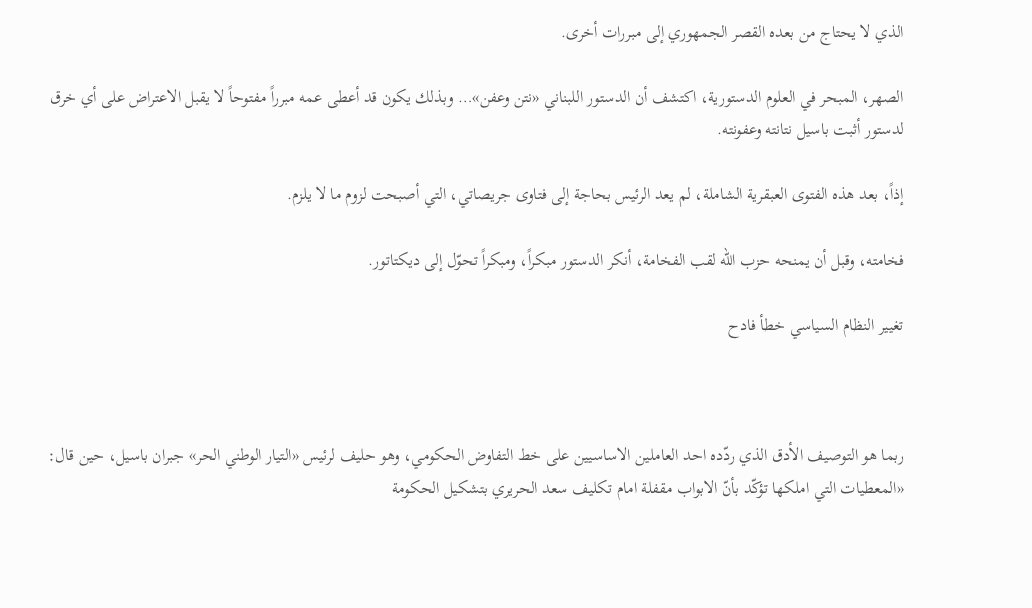الذي لا يحتاج من بعده القصر الجمهوري إلى مبررات أخرى.

الصهر، المبحر في العلوم الدستورية، اكتشف أن الدستور اللبناني «نتن وعفن»… وبذلك يكون قد أعطى عمه مبرراً مفتوحاً لا يقبل الاعتراض على أي خرق لدستور أثبت باسيل نتانته وعفونته.

إذاً، بعد هذه الفتوى العبقرية الشاملة، لم يعد الرئيس بحاجة إلى فتاوى جريصاتي، التي أصبحت لزوم ما لا يلزم.

فخامته، وقبل أن يمنحه حزب الله لقب الفخامة، أنكر الدستور مبكراً، ومبكراً تحوّل إلى ديكتاتور.

تغيير النظام السياسي خطأ فادح



ربما هو التوصيف الأدق الذي ردّده احد العاملين الاساسيين على خط التفاوض الحكومي، وهو حليف لرئيس «التيار الوطني الحر» جبران باسيل، حين قال: «المعطيات التي املكها تؤكّد بأنّ الابواب مقفلة امام تكليف سعد الحريري بتشكيل الحكومة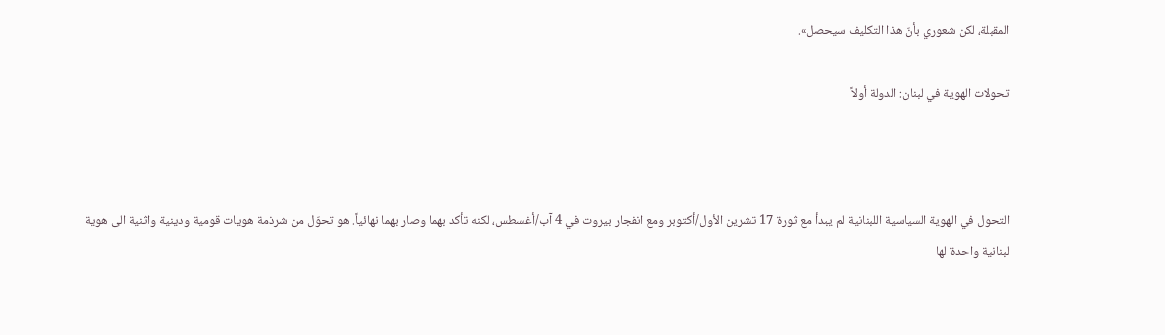المقبلة، لكن شعوري بأنّ هذا التكليف سيحصل».

تحولات الهوية في لبنان: الدولة أولاً



التحول في الهوية السياسية اللبنانية لم يبدأ مع ثورة 17 تشرين الأول/أكتوبر ومع انفجار بيروت في 4 آب/أغسطس، لكنه تأكد بهما وصار بهما نهائياً. هو تحوّل من شرذمة هويات قومية ودينية واثنية الى هوية لبنانية واحدة لها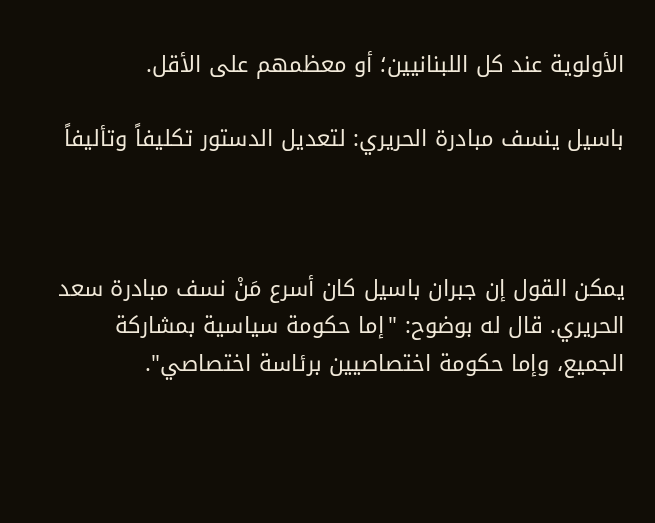الأولوية عند كل اللبنانيين؛ أو معظمهم على الأقل.

باسيل ينسف مبادرة الحريري: لتعديل الدستور تكليفاً وتأليفاً



يمكن القول إن جبران باسيل كان أسرع مَنْ نسف مبادرة سعد الحريري. قال له بوضوح: "إما حكومة سياسية بمشاركة الجميع، وإما حكومة اختصاصيين برئاسة اختصاصي".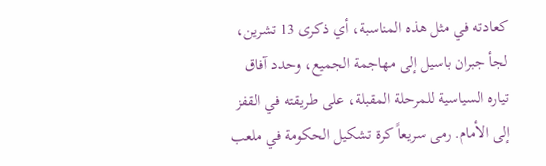كعادته في مثل هذه المناسبة، أي ذكرى 13 تشرين، لجأ جبران باسيل إلى مهاجمة الجميع، وحدد آفاق تياره السياسية للمرحلة المقبلة، على طريقته في القفز إلى الأمام. رمى سريعاً كرة تشكيل الحكومة في ملعب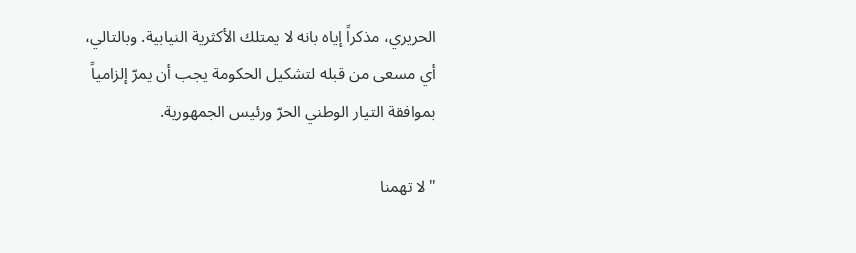الحريري، مذكراً إياه بانه لا يمتلك الأكثرية النيابية. وبالتالي، أي مسعى من قبله لتشكيل الحكومة يجب أن يمرّ إلزامياً بموافقة التيار الوطني الحرّ ورئيس الجمهورية.

"لا تهمنا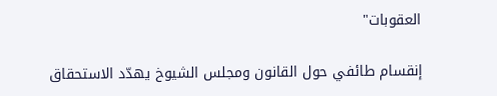العقوبات"

إنقسام طائفي حول القانون ومجلس الشيوخ يهدّد الاستحقاق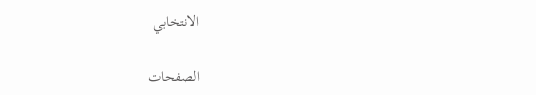الانتخابي

الصفحات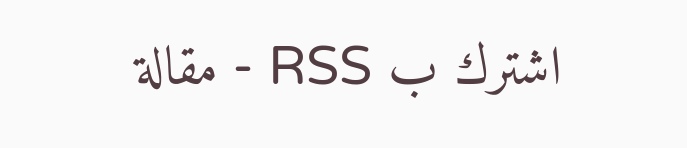اشترك ب RSS - مقالة